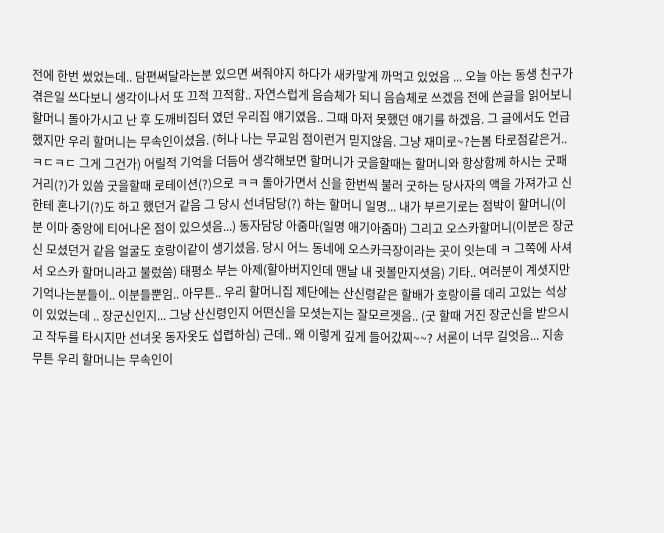전에 한번 썼었는데.. 담편써달라는분 있으면 써줘야지 하다가 새카맣게 까먹고 있었음 ... 오늘 아는 동생 친구가 겪은일 쓰다보니 생각이나서 또 끄적 끄적함.. 자연스럽게 음슴체가 되니 음슴체로 쓰겠음 전에 쓴글을 읽어보니 할머니 돌아가시고 난 후 도깨비집터 였던 우리집 얘기였음.. 그때 마저 못했던 얘기를 하겠음. 그 글에서도 언급 했지만 우리 할머니는 무속인이셨음. (허나 나는 무교임 점이런거 믿지않음. 그냥 재미로~?는봄 타로점같은거.. ㅋㄷㅋㄷ 그게 그건가) 어릴적 기억을 더듬어 생각해보면 할머니가 굿을할때는 할머니와 항상함께 하시는 굿패거리(?)가 있씀 굿을할때 로테이션(?)으로 ㅋㅋ 돌아가면서 신을 한번씩 불러 굿하는 당사자의 액을 가져가고 신한테 혼나기(?)도 하고 했던거 같음 그 당시 선녀담당(?) 하는 할머니 일명... 내가 부르기로는 점박이 할머니(이분 이마 중앙에 티어나온 점이 있으셧음...) 동자담당 아줌마(일명 애기아줌마) 그리고 오스카할머니(이분은 장군신 모셨던거 같음 얼굴도 호랑이같이 생기셨음. 당시 어느 동네에 오스카극장이라는 곳이 잇는데 ㅋ 그쪽에 사셔서 오스카 할머니라고 불렀씀) 태평소 부는 아제(할아버지인데 맨날 내 귓볼만지셧음) 기타.. 여러분이 계셧지만 기억나는분들이.. 이분들뿐임.. 아무튼.. 우리 할머니집 제단에는 산신령같은 할배가 호랑이를 데리 고있는 석상이 있었는데 .. 장군신인지... 그냥 산신령인지 어떤신을 모셧는지는 잘모르겟음.. (굿 할때 거진 장군신을 받으시고 작두를 타시지만 선녀옷 동자옷도 섭렵하심) 근데.. 왜 이렇게 깊게 들어갔찌~~? 서론이 너무 길엇음... 지송 무튼 우리 할머니는 무속인이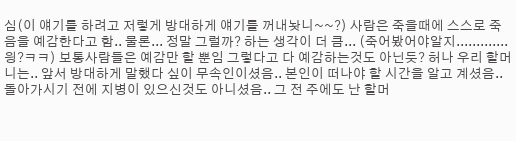심(이 얘기를 하려고 저렇게 방대하게 얘기를 꺼내놧니~~?) 사람은 죽을때에 스스로 죽음을 예감한다고 함.. 물론... 정말 그럴까? 하는 생각이 더 큼... (죽어봤어야알지.............읭?ㅋㅋ) 보통사람들은 예감만 할 뿐임 그렇다고 다 예감하는것도 아닌듯? 허나 우리 할머니는.. 앞서 방대하게 말했다 싶이 무속인이셨음.. 본인이 떠나야 할 시간을 알고 계셨음.. 돌아가시기 전에 지병이 있으신것도 아니셨음.. 그 전 주에도 난 할머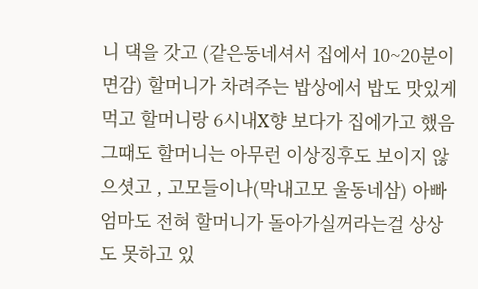니 댁을 갓고 (같은동네셔서 집에서 10~20분이면감) 할머니가 차려주는 밥상에서 밥도 맛있게먹고 할머니랑 6시내X향 보다가 집에가고 했음 그때도 할머니는 아무런 이상징후도 보이지 않으셧고 , 고모들이나(막내고모 울동네삼) 아빠 엄마도 전혀 할머니가 돌아가실꺼라는걸 상상도 못하고 있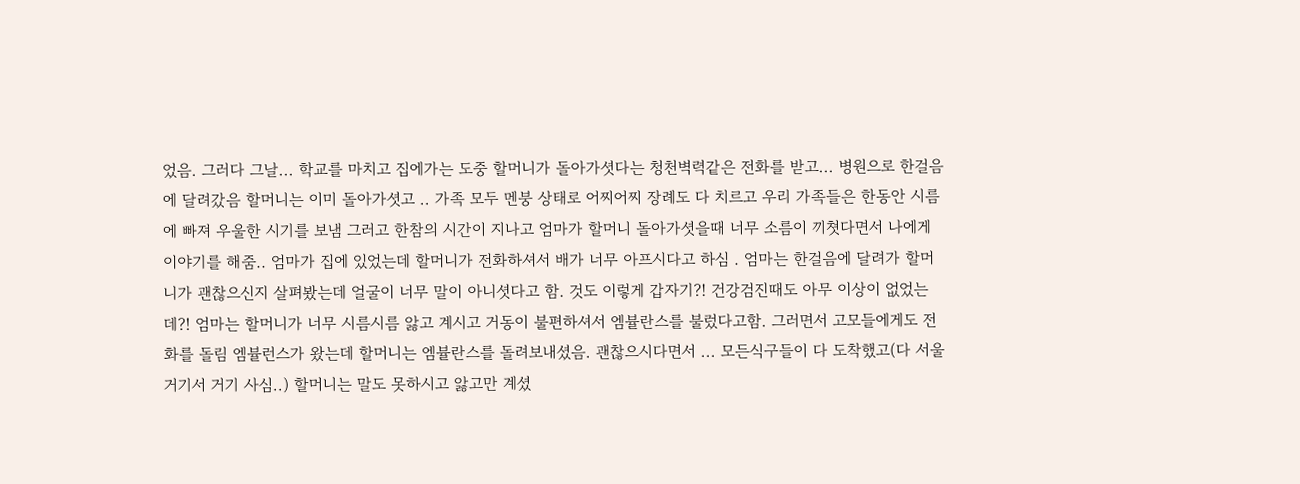었음. 그러다 그날... 학교를 마치고 집에가는 도중 할머니가 돌아가셧다는 청천벽력같은 전화를 받고... 병원으로 한걸음에 달려갔음 할머니는 이미 돌아가셧고 .. 가족 모두 멘붕 상태로 어찌어찌 장례도 다 치르고 우리 가족들은 한동안 시름에 빠져 우울한 시기를 보냄 그러고 한참의 시간이 지나고 엄마가 할머니 돌아가셧을때 너무 소름이 끼쳣다면서 나에게 이야기를 해줌.. 엄마가 집에 있었는데 할머니가 전화하셔서 배가 너무 아프시다고 하심 . 엄마는 한걸음에 달려가 할머니가 괜찮으신지 살펴봤는데 얼굴이 너무 말이 아니셧다고 함. 것도 이렇게 갑자기?! 건강검진때도 아무 이상이 없었는데?! 엄마는 할머니가 너무 시름시름 앓고 계시고 거동이 불편하셔서 엠뷸란스를 불렀다고함. 그러면서 고모들에게도 전화를 돌림 엠뷸런스가 왔는데 할머니는 엠뷸란스를 돌려보내셨음. 괜찮으시다면서 ... 모든식구들이 다 도착했고(다 서울 거기서 거기 사심..) 할머니는 말도 못하시고 앓고만 계셨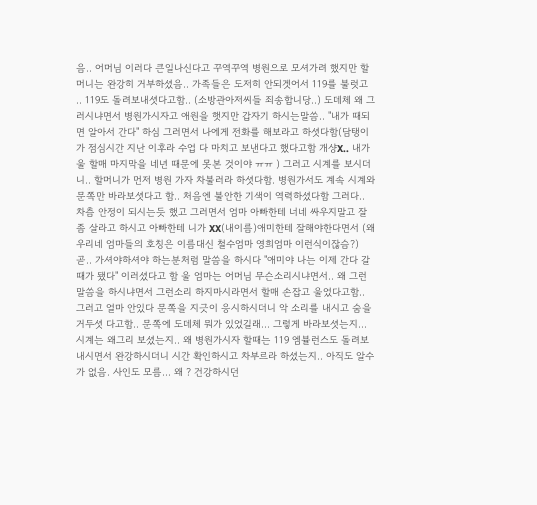음.. 어머님 이러다 큰일나신다고 꾸역꾸역 병원으로 모셔가려 했지만 할머니는 완강히 거부하셨음.. 가족들은 도저히 안되겟어서 119를 불럿고 .. 119도 돌려보내셧다고함.. (소방관아저씨들 죄송합니당..) 도데체 왜 그러시냐면서 병원가시자고 애원을 햇지만 갑자기 하시는말씀.. "내가 때되면 알아서 간다" 하심 그러면서 나에게 전화를 해보라고 하셧다함(담탱이가 점심시간 지난 이후라 수업 다 마치고 보낸다고 했다고함 개샹X.. 내가 울 할매 마지막을 네년 때문에 못본 것이야 ㅠㅠ ) 그러고 시계를 보시더니.. 할머니가 먼저 병원 가자 차불러라 하셧다함. 병원가서도 계속 시계와 문쪽만 바라보셧다고 함.. 처음엔 불안한 기색이 역력하셨다함 그러다.. 차츰 안정이 되시는듯 했고 그러면서 엄마 아빠한테 너네 싸우지말고 잘좀 살라고 하시고 아빠한테 니가 XX(내이름)애미한테 잘해야한다면서 (왜 우리네 엄마들의 호칭은 이름대신 철수엄마 영희엄마 이런식이잖슴?) 곧.. 가셔야하셔야 하는분처럼 말씀을 하시다 "애미야 나는 이제 간다 갈때가 됐다" 이러셨다고 함 울 엄마는 어머님 무슨소리시냐면서.. 왜 그런말씀을 하시냐면서 그런소리 하지마시라면서 할매 손잡고 울었다고함.. 그러고 얼마 안있다 문쪽을 지긋이 응시하시더니 악 소리를 내시고 숨을 거두셧 다고함.. 문쪽에 도데체 뭐가 있었길래... 그렇게 바라보셧는지... 시계는 왜그리 보셨는지.. 왜 병원가시자 할때는 119 엠뷸런스도 돌려보내시면서 완강하시더니 시간 확인하시고 차부르라 하셨는지.. 아직도 알수가 없음. 사인도 모름... 왜 ? 건강하시던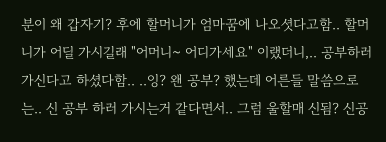분이 왜 갑자기? 후에 할머니가 엄마꿈에 나오셧다고함.. 할머니가 어딜 가시길래 "어머니~ 어디가세요" 이랬더니,.. 공부하러 가신다고 하셨다함.. ..잉? 왠 공부? 했는데 어른들 말씀으로는.. 신 공부 하러 가시는거 같다면서.. 그럼 울할매 신됨? 신공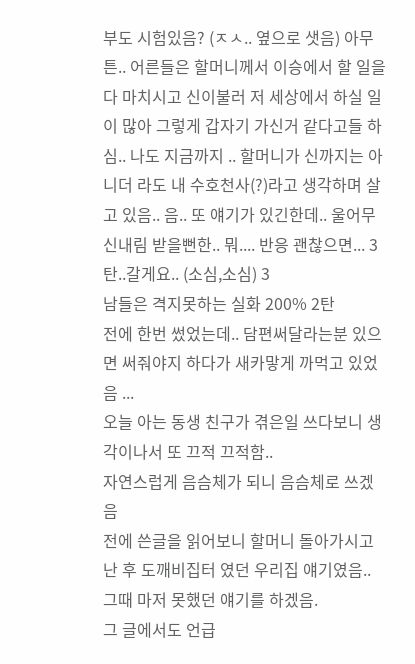부도 시험있음? (ㅈㅅ.. 옆으로 샛음) 아무튼.. 어른들은 할머니께서 이승에서 할 일을 다 마치시고 신이불러 저 세상에서 하실 일이 많아 그렇게 갑자기 가신거 같다고들 하심.. 나도 지금까지 .. 할머니가 신까지는 아니더 라도 내 수호천사(?)라고 생각하며 살고 있음.. 음.. 또 얘기가 있긴한데.. 울어무 신내림 받을뻔한.. 뭐.... 반응 괜찮으면... 3탄..갈게요.. (소심,소심) 3
남들은 격지못하는 실화 200% 2탄
전에 한번 썼었는데.. 담편써달라는분 있으면 써줘야지 하다가 새카맣게 까먹고 있었음 ...
오늘 아는 동생 친구가 겪은일 쓰다보니 생각이나서 또 끄적 끄적함..
자연스럽게 음슴체가 되니 음슴체로 쓰겠음
전에 쓴글을 읽어보니 할머니 돌아가시고 난 후 도깨비집터 였던 우리집 얘기였음..
그때 마저 못했던 얘기를 하겠음.
그 글에서도 언급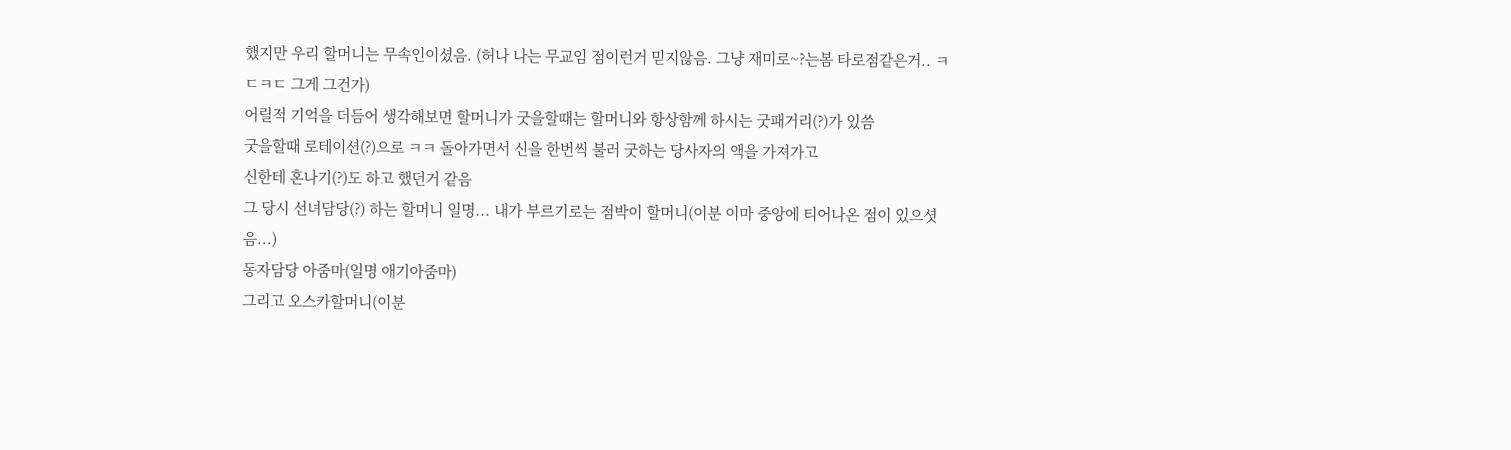했지만 우리 할머니는 무속인이셨음. (허나 나는 무교임 점이런거 믿지않음. 그냥 재미로~?는봄 타로점같은거.. ㅋㄷㅋㄷ 그게 그건가)
어릴적 기억을 더듬어 생각해보면 할머니가 굿을할때는 할머니와 항상함께 하시는 굿패거리(?)가 있씀
굿을할때 로테이션(?)으로 ㅋㅋ 돌아가면서 신을 한번씩 불러 굿하는 당사자의 액을 가져가고
신한테 혼나기(?)도 하고 했던거 같음
그 당시 선녀담당(?) 하는 할머니 일명... 내가 부르기로는 점박이 할머니(이분 이마 중앙에 티어나온 점이 있으셧음...)
동자담당 아줌마(일명 애기아줌마)
그리고 오스카할머니(이분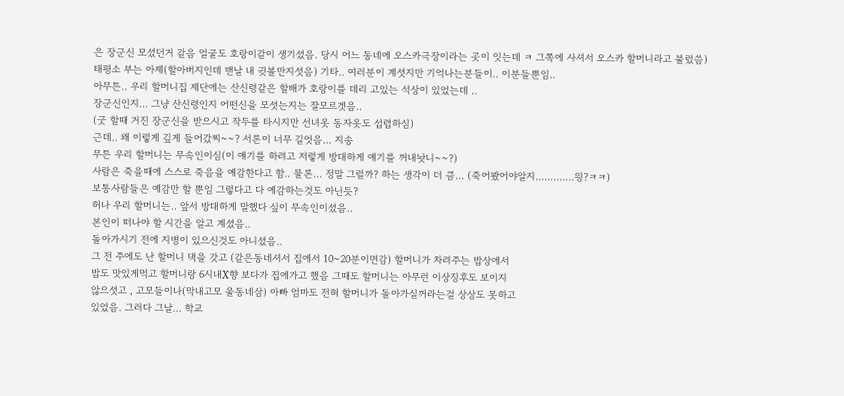은 장군신 모셨던거 같음 얼굴도 호랑이같이 생기셨음. 당시 어느 동네에 오스카극장이라는 곳이 잇는데 ㅋ 그쪽에 사셔서 오스카 할머니라고 불렀씀)
태평소 부는 아제(할아버지인데 맨날 내 귓볼만지셧음) 기타.. 여러분이 계셧지만 기억나는분들이.. 이분들뿐임..
아무튼.. 우리 할머니집 제단에는 산신령같은 할배가 호랑이를 데리 고있는 석상이 있었는데 ..
장군신인지... 그냥 산신령인지 어떤신을 모셧는지는 잘모르겟음..
(굿 할때 거진 장군신을 받으시고 작두를 타시지만 선녀옷 동자옷도 섭렵하심)
근데.. 왜 이렇게 깊게 들어갔찌~~? 서론이 너무 길엇음... 지송
무튼 우리 할머니는 무속인이심(이 얘기를 하려고 저렇게 방대하게 얘기를 꺼내놧니~~?)
사람은 죽을때에 스스로 죽음을 예감한다고 함.. 물론... 정말 그럴까? 하는 생각이 더 큼... (죽어봤어야알지.............읭?ㅋㅋ)
보통사람들은 예감만 할 뿐임 그렇다고 다 예감하는것도 아닌듯?
허나 우리 할머니는.. 앞서 방대하게 말했다 싶이 무속인이셨음..
본인이 떠나야 할 시간을 알고 계셨음..
돌아가시기 전에 지병이 있으신것도 아니셨음..
그 전 주에도 난 할머니 댁을 갓고 (같은동네셔서 집에서 10~20분이면감) 할머니가 차려주는 밥상에서
밥도 맛있게먹고 할머니랑 6시내X향 보다가 집에가고 했음 그때도 할머니는 아무런 이상징후도 보이지
않으셧고 , 고모들이나(막내고모 울동네삼) 아빠 엄마도 전혀 할머니가 돌아가실꺼라는걸 상상도 못하고
있었음. 그러다 그날... 학교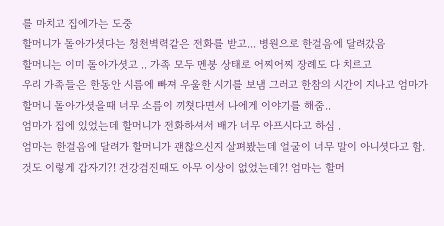를 마치고 집에가는 도중
할머니가 돌아가셧다는 청천벽력같은 전화를 받고... 병원으로 한걸음에 달려갔음
할머니는 이미 돌아가셧고 .. 가족 모두 멘붕 상태로 어찌어찌 장례도 다 치르고
우리 가족들은 한동안 시름에 빠져 우울한 시기를 보냄 그러고 한참의 시간이 지나고 엄마가
할머니 돌아가셧을때 너무 소름이 끼쳣다면서 나에게 이야기를 해줌..
엄마가 집에 있었는데 할머니가 전화하셔서 배가 너무 아프시다고 하심 .
엄마는 한걸음에 달려가 할머니가 괜찮으신지 살펴봤는데 얼굴이 너무 말이 아니셧다고 함.
것도 이렇게 갑자기?! 건강검진때도 아무 이상이 없었는데?! 엄마는 할머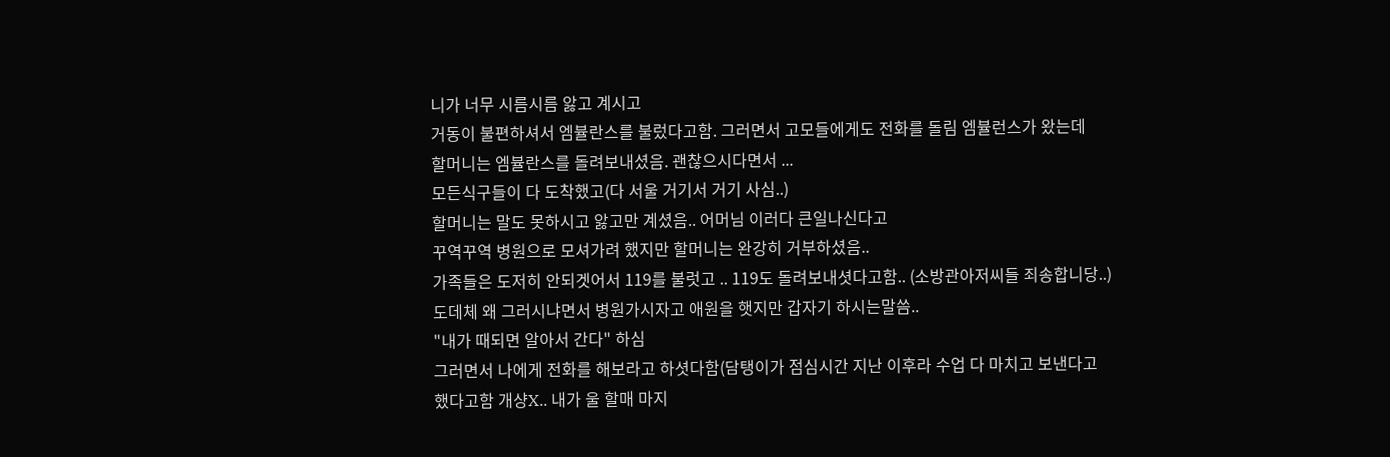니가 너무 시름시름 앓고 계시고
거동이 불편하셔서 엠뷸란스를 불렀다고함. 그러면서 고모들에게도 전화를 돌림 엠뷸런스가 왔는데
할머니는 엠뷸란스를 돌려보내셨음. 괜찮으시다면서 ...
모든식구들이 다 도착했고(다 서울 거기서 거기 사심..)
할머니는 말도 못하시고 앓고만 계셨음.. 어머님 이러다 큰일나신다고
꾸역꾸역 병원으로 모셔가려 했지만 할머니는 완강히 거부하셨음..
가족들은 도저히 안되겟어서 119를 불럿고 .. 119도 돌려보내셧다고함.. (소방관아저씨들 죄송합니당..)
도데체 왜 그러시냐면서 병원가시자고 애원을 햇지만 갑자기 하시는말씀..
"내가 때되면 알아서 간다" 하심
그러면서 나에게 전화를 해보라고 하셧다함(담탱이가 점심시간 지난 이후라 수업 다 마치고 보낸다고
했다고함 개샹X.. 내가 울 할매 마지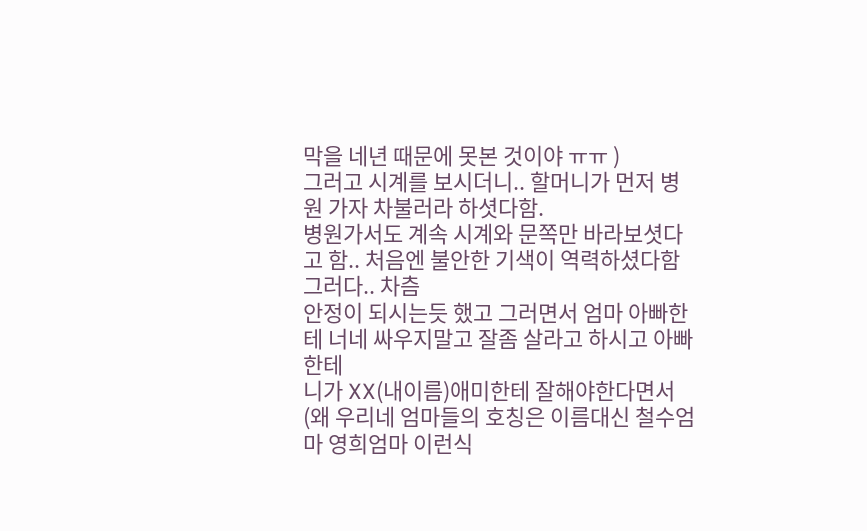막을 네년 때문에 못본 것이야 ㅠㅠ )
그러고 시계를 보시더니.. 할머니가 먼저 병원 가자 차불러라 하셧다함.
병원가서도 계속 시계와 문쪽만 바라보셧다고 함.. 처음엔 불안한 기색이 역력하셨다함 그러다.. 차츰
안정이 되시는듯 했고 그러면서 엄마 아빠한테 너네 싸우지말고 잘좀 살라고 하시고 아빠한테
니가 XX(내이름)애미한테 잘해야한다면서 (왜 우리네 엄마들의 호칭은 이름대신 철수엄마 영희엄마 이런식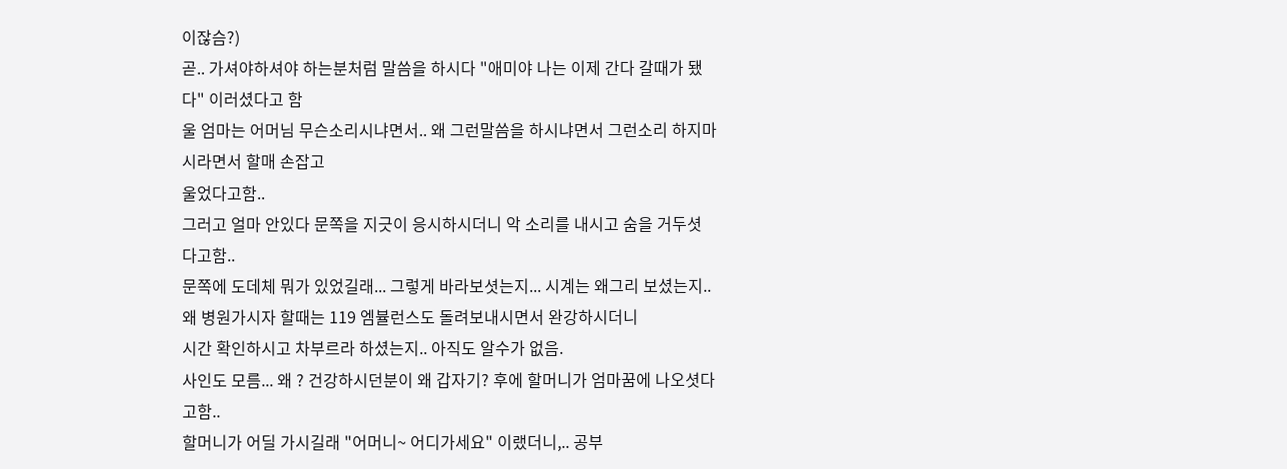이잖슴?)
곧.. 가셔야하셔야 하는분처럼 말씀을 하시다 "애미야 나는 이제 간다 갈때가 됐다" 이러셨다고 함
울 엄마는 어머님 무슨소리시냐면서.. 왜 그런말씀을 하시냐면서 그런소리 하지마시라면서 할매 손잡고
울었다고함..
그러고 얼마 안있다 문쪽을 지긋이 응시하시더니 악 소리를 내시고 숨을 거두셧 다고함..
문쪽에 도데체 뭐가 있었길래... 그렇게 바라보셧는지... 시계는 왜그리 보셨는지..
왜 병원가시자 할때는 119 엠뷸런스도 돌려보내시면서 완강하시더니
시간 확인하시고 차부르라 하셨는지.. 아직도 알수가 없음.
사인도 모름... 왜 ? 건강하시던분이 왜 갑자기? 후에 할머니가 엄마꿈에 나오셧다고함..
할머니가 어딜 가시길래 "어머니~ 어디가세요" 이랬더니,.. 공부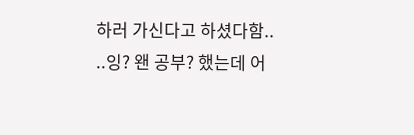하러 가신다고 하셨다함..
..잉? 왠 공부? 했는데 어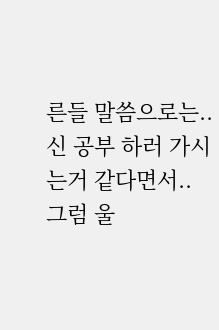른들 말씀으로는.. 신 공부 하러 가시는거 같다면서..
그럼 울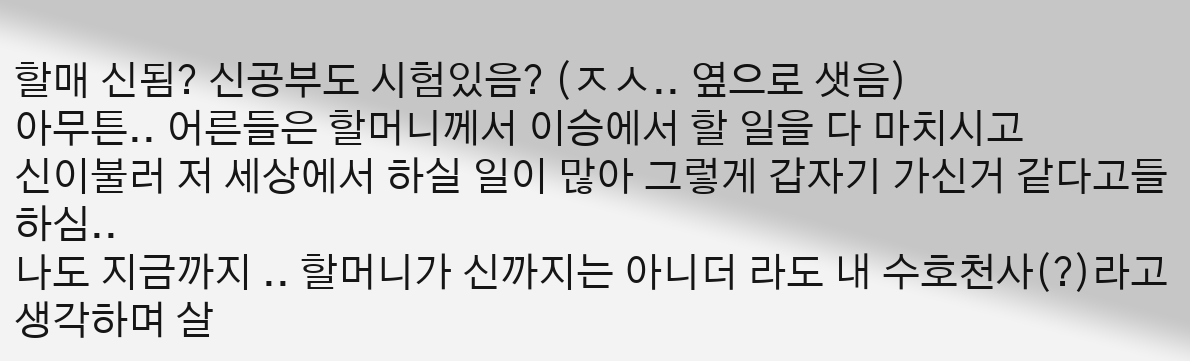할매 신됨? 신공부도 시험있음? (ㅈㅅ.. 옆으로 샛음)
아무튼.. 어른들은 할머니께서 이승에서 할 일을 다 마치시고
신이불러 저 세상에서 하실 일이 많아 그렇게 갑자기 가신거 같다고들 하심..
나도 지금까지 .. 할머니가 신까지는 아니더 라도 내 수호천사(?)라고 생각하며 살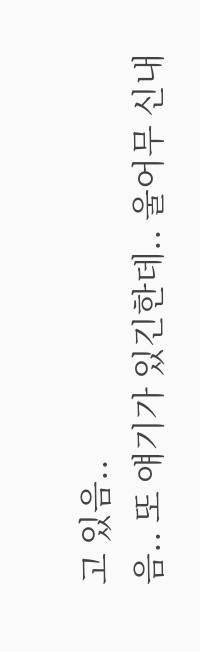고 있음..
음.. 또 얘기가 있긴한데.. 울어무 신내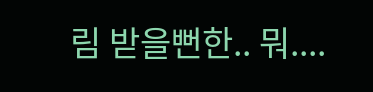림 받을뻔한.. 뭐....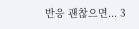반응 괜찮으면... 3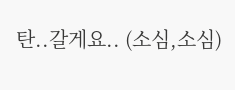탄..갈게요.. (소심,소심)